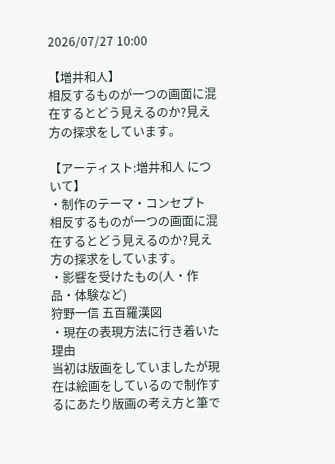2026/07/27 10:00

【増井和人】
相反するものが一つの画面に混在するとどう見えるのか?見え方の探求をしています。

【アーティスト:増井和人 について】
・制作のテーマ・コンセプト
相反するものが一つの画面に混在するとどう見えるのか?見え方の探求をしています。
・影響を受けたもの(人・作品・体験など)
狩野一信 五百羅漢図
・現在の表現方法に行き着いた理由
当初は版画をしていましたが現在は絵画をしているので制作するにあたり版画の考え方と筆で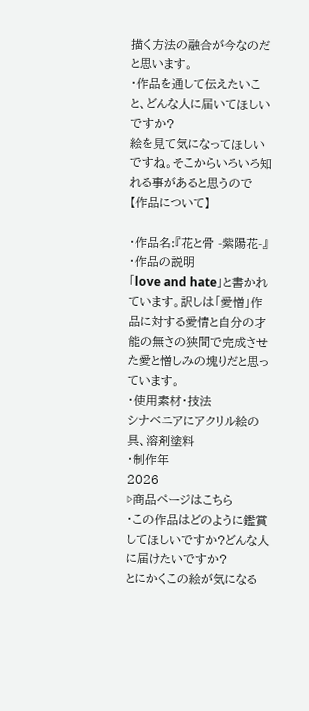描く方法の融合が今なのだと思います。
・作品を通して伝えたいこと、どんな人に届いてほしいですか?
絵を見て気になってほしいですね。そこからいろいろ知れる事があると思うので
【作品について】

・作品名:『花と骨 -紫陽花-』
・作品の説明
「love and hate」と書かれています。訳しは「愛憎」作品に対する愛情と自分の才能の無さの狭間で完成させた愛と憎しみの塊りだと思っています。
・使用素材・技法
シナベニアにアクリル絵の具、溶剤塗料
・制作年
2026
▷商品ページはこちら
・この作品はどのように鑑賞してほしいですか?どんな人に届けたいですか?
とにかくこの絵が気になる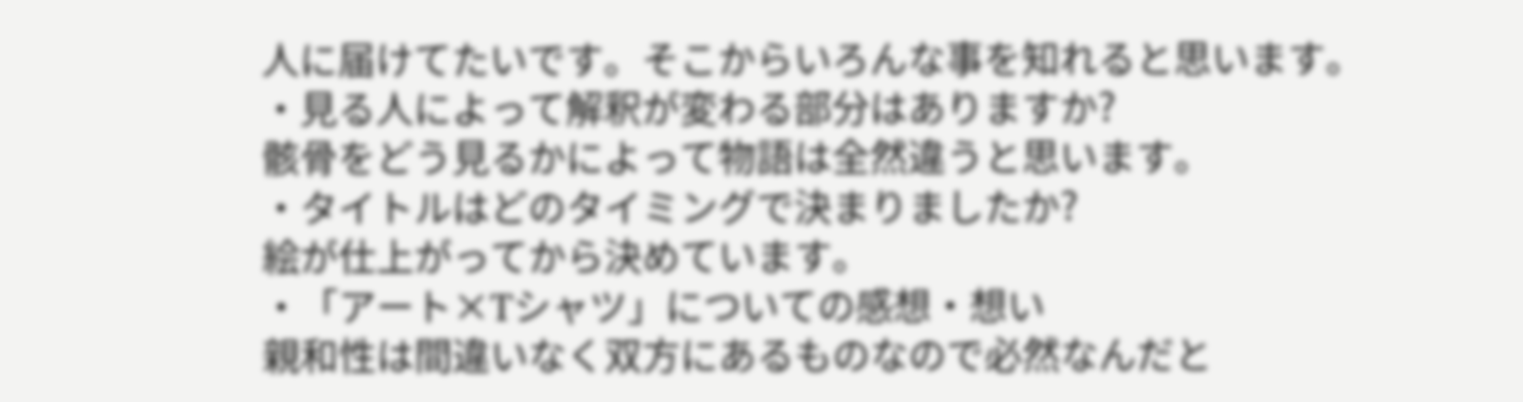人に届けてたいです。そこからいろんな事を知れると思います。
・見る人によって解釈が変わる部分はありますか?
骸骨をどう見るかによって物語は全然違うと思います。
・タイトルはどのタイミングで決まりましたか?
絵が仕上がってから決めています。
・「アート×Tシャツ」についての感想・想い
親和性は間違いなく双方にあるものなので必然なんだと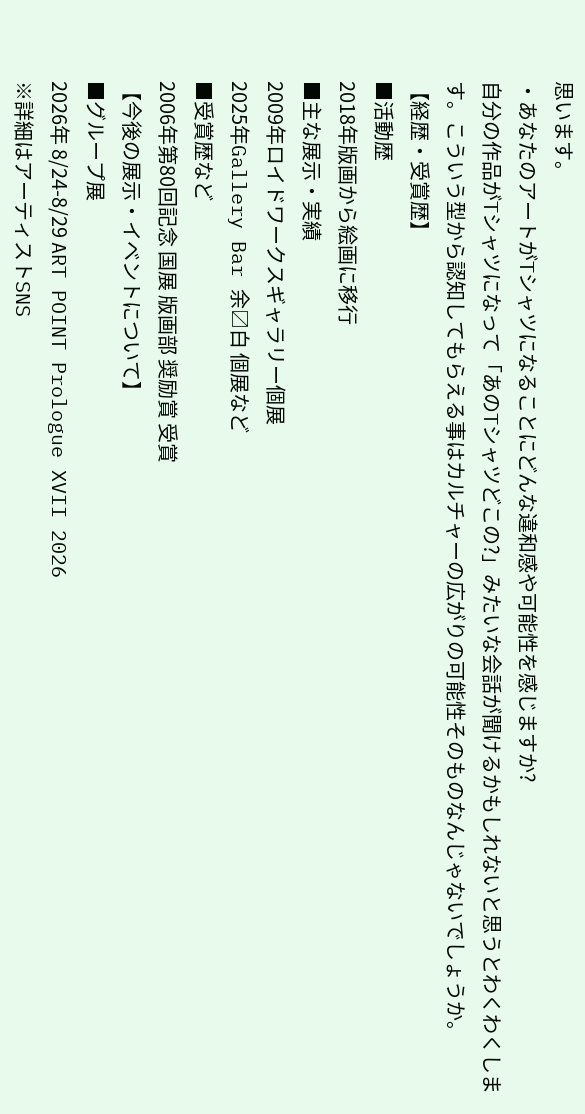思います。
・あなたのアートがTシャツになることにどんな違和感や可能性を感じますか?
自分の作品がTシャツになって「あのTシャツどこの?」みたいな会話が聞けるかもしれないと思うとわくわくします。こういう型から認知してもらえる事はカルチャーの広がりの可能性そのものなんじゃないでしょうか。
【経歴・受賞歴】
■活動歴
2018年版画から絵画に移行
■主な展示・実績
2009年ロイドワークスギャラリー個展
2025年Gallery Bar 余〼白 個展など
■受賞歴など
2006年第80回記念 国展 版画部 奨励賞 受賞
【今後の展示・イベントについて】
■グループ展
2026年 8/24-8/29 ART POINT Prologue XVII 2026
※詳細はアーティストSNS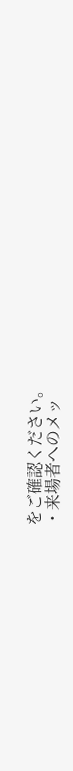をご確認ください。
・来場者へのメッ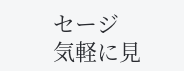セージ
気軽に見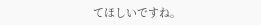てほしいですね。